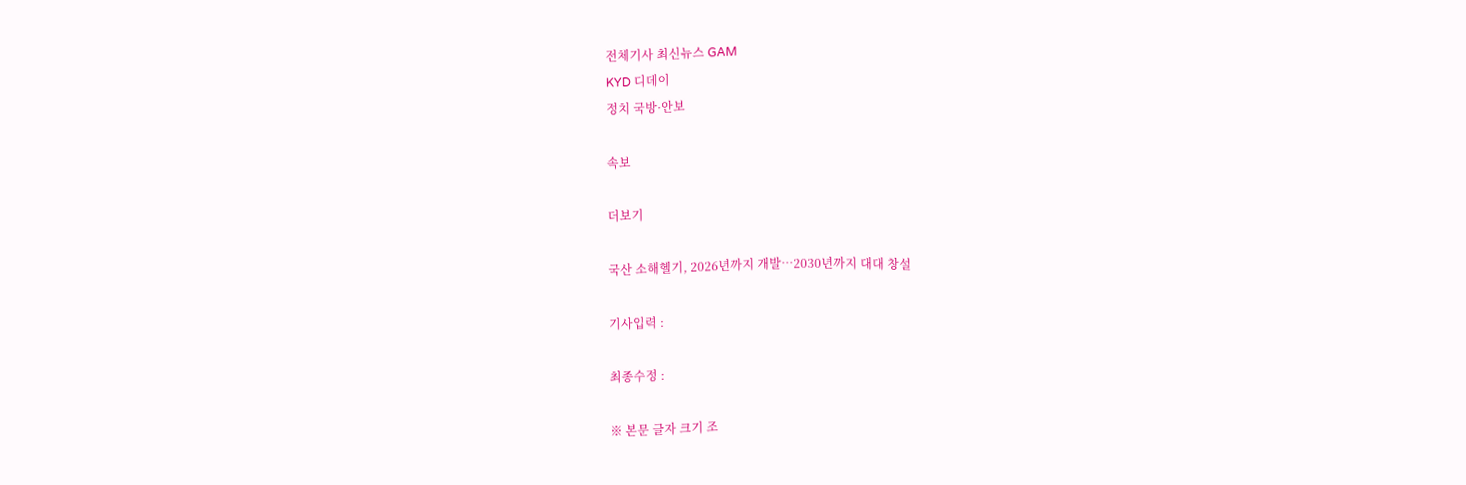전체기사 최신뉴스 GAM
KYD 디데이
정치 국방·안보

속보

더보기

국산 소해헬기, 2026년까지 개발…2030년까지 대대 창설

기사입력 :

최종수정 :

※ 본문 글자 크기 조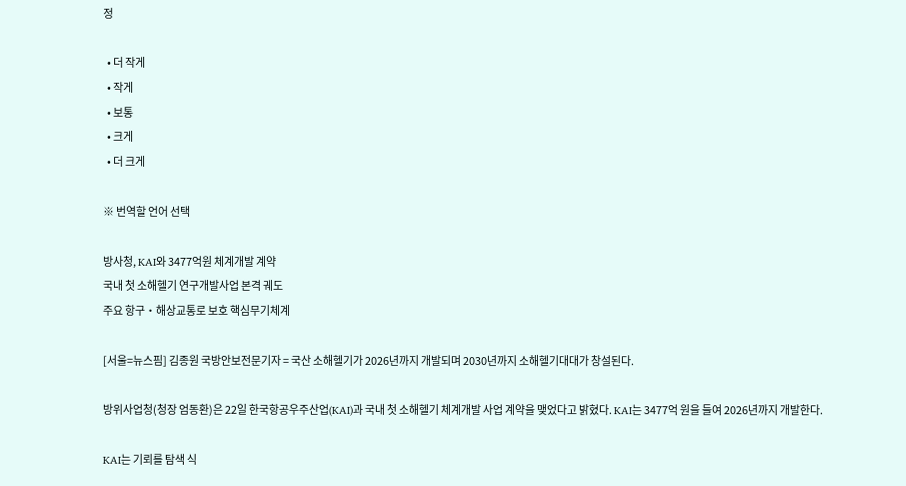정

  • 더 작게
  • 작게
  • 보통
  • 크게
  • 더 크게

※ 번역할 언어 선택

방사청, KAI와 3477억원 체계개발 계약
국내 첫 소해헬기 연구개발사업 본격 궤도
주요 항구‧해상교통로 보호 핵심무기체계

[서울=뉴스핌] 김종원 국방안보전문기자 = 국산 소해헬기가 2026년까지 개발되며 2030년까지 소해헬기대대가 창설된다.

방위사업청(청장 엄동환)은 22일 한국항공우주산업(KAI)과 국내 첫 소해헬기 체계개발 사업 계약을 맺었다고 밝혔다. KAI는 3477억 원을 들여 2026년까지 개발한다.

KAI는 기뢰를 탐색 식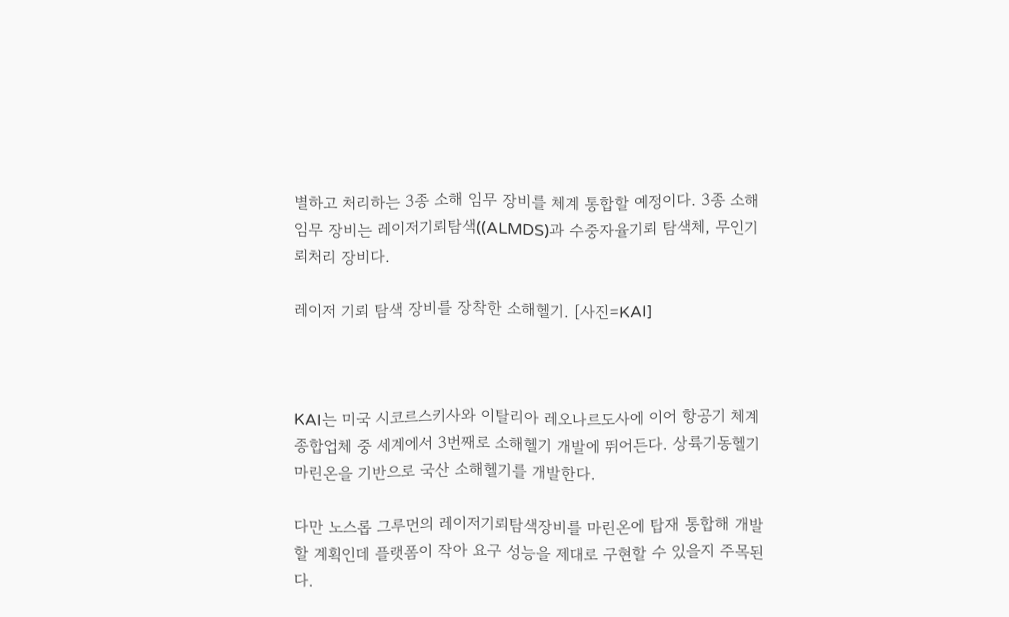별하고 처리하는 3종 소해 임무 장비를 체계 통합할 예정이다. 3종 소해 임무 장비는 레이저기뢰탐색((ALMDS)과 수중자율기뢰 탐색체, 무인기뢰처리 장비다.

레이저 기뢰 탐색 장비를 장착한 소해헬기. [사진=KAI]



KAI는 미국 시코르스키사와 이탈리아 레오나르도사에 이어 항공기 체계종합업체 중 세계에서 3번째로 소해헬기 개발에 뛰어든다. 상륙기동헬기 마린온을 기반으로 국산 소해헬기를 개발한다.

다만 노스롭 그루먼의 레이저기뢰탐색장비를 마린온에 탑재 통합해 개발할 계획인데 플랫폼이 작아 요구 성능을 제대로 구현할 수 있을지 주목된다.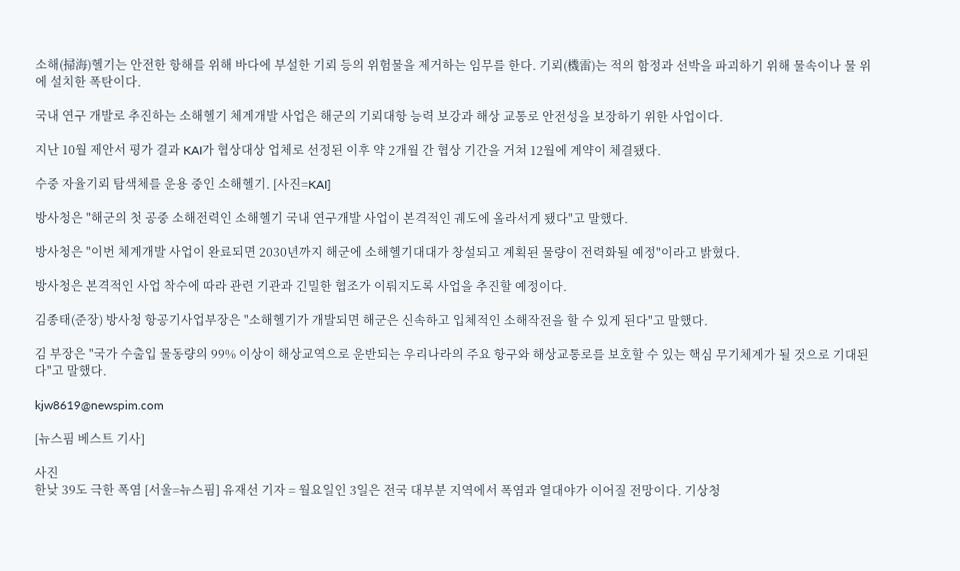소해(掃海)헬기는 안전한 항해를 위해 바다에 부설한 기뢰 등의 위험물을 제거하는 임무를 한다. 기뢰(機雷)는 적의 함정과 선박을 파괴하기 위해 물속이나 물 위에 설치한 폭탄이다.

국내 연구 개발로 추진하는 소해헬기 체계개발 사업은 해군의 기뢰대항 능력 보강과 해상 교통로 안전성을 보장하기 위한 사업이다.

지난 10월 제안서 평가 결과 KAI가 협상대상 업체로 선정된 이후 약 2개월 간 협상 기간을 거쳐 12월에 계약이 체결됐다.

수중 자율기뢰 탐색체를 운용 중인 소해헬기. [사진=KAI]

방사청은 "해군의 첫 공중 소해전력인 소해헬기 국내 연구개발 사업이 본격적인 궤도에 올라서게 됐다"고 말했다.

방사청은 "이번 체계개발 사업이 완료되면 2030년까지 해군에 소해헬기대대가 창설되고 계획된 물량이 전력화될 예정"이라고 밝혔다.

방사청은 본격적인 사업 착수에 따라 관련 기관과 긴밀한 협조가 이뤄지도록 사업을 추진할 예정이다.

김종태(준장) 방사청 항공기사업부장은 "소해헬기가 개발되면 해군은 신속하고 입체적인 소해작전을 할 수 있게 된다"고 말했다.

김 부장은 "국가 수출입 물동량의 99% 이상이 해상교역으로 운반되는 우리나라의 주요 항구와 해상교통로를 보호할 수 있는 핵심 무기체계가 될 것으로 기대된다"고 말했다.

kjw8619@newspim.com

[뉴스핌 베스트 기사]

사진
한낮 39도 극한 폭염 [서울=뉴스핌] 유재선 기자 = 월요일인 3일은 전국 대부분 지역에서 폭염과 열대야가 이어질 전망이다. 기상청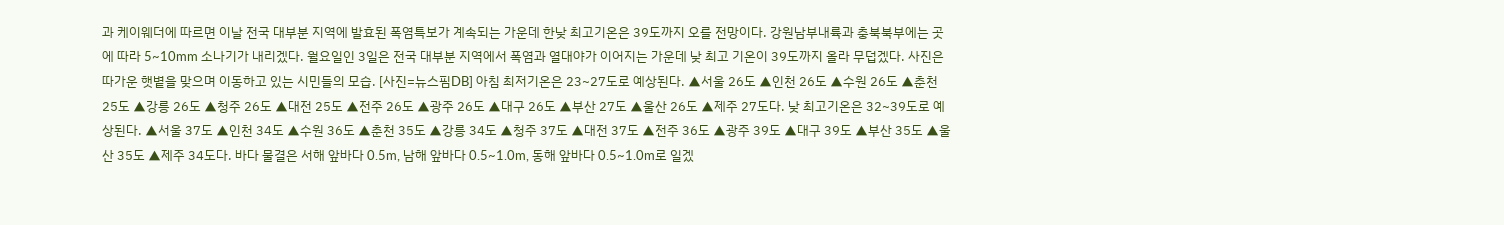과 케이웨더에 따르면 이날 전국 대부분 지역에 발효된 폭염특보가 계속되는 가운데 한낮 최고기온은 39도까지 오를 전망이다. 강원남부내륙과 충북북부에는 곳에 따라 5~10mm 소나기가 내리겠다. 월요일인 3일은 전국 대부분 지역에서 폭염과 열대야가 이어지는 가운데 낮 최고 기온이 39도까지 올라 무덥겠다. 사진은 따가운 햇볕을 맞으며 이동하고 있는 시민들의 모습. [사진=뉴스핌DB] 아침 최저기온은 23~27도로 예상된다. ▲서울 26도 ▲인천 26도 ▲수원 26도 ▲춘천 25도 ▲강릉 26도 ▲청주 26도 ▲대전 25도 ▲전주 26도 ▲광주 26도 ▲대구 26도 ▲부산 27도 ▲울산 26도 ▲제주 27도다. 낮 최고기온은 32~39도로 예상된다. ▲서울 37도 ▲인천 34도 ▲수원 36도 ▲춘천 35도 ▲강릉 34도 ▲청주 37도 ▲대전 37도 ▲전주 36도 ▲광주 39도 ▲대구 39도 ▲부산 35도 ▲울산 35도 ▲제주 34도다. 바다 물결은 서해 앞바다 0.5m, 남해 앞바다 0.5~1.0m, 동해 앞바다 0.5~1.0m로 일겠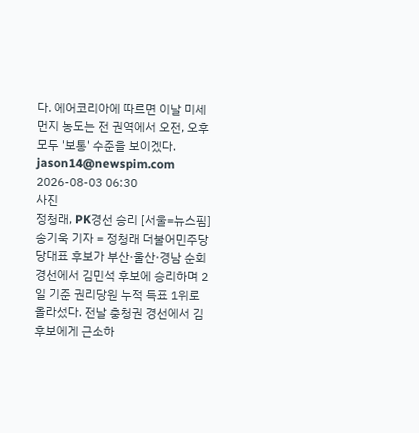다. 에어코리아에 따르면 이날 미세먼지 농도는 전 권역에서 오전, 오후 모두 '보통' 수준을 보이겠다. jason14@newspim.com 2026-08-03 06:30
사진
정청래, PK경선 승리 [서울=뉴스핌] 송기욱 기자 = 정청래 더불어민주당 당대표 후보가 부산·울산·경남 순회경선에서 김민석 후보에 승리하며 2일 기준 권리당원 누적 득표 1위로 올라섰다. 전날 충청권 경선에서 김 후보에게 근소하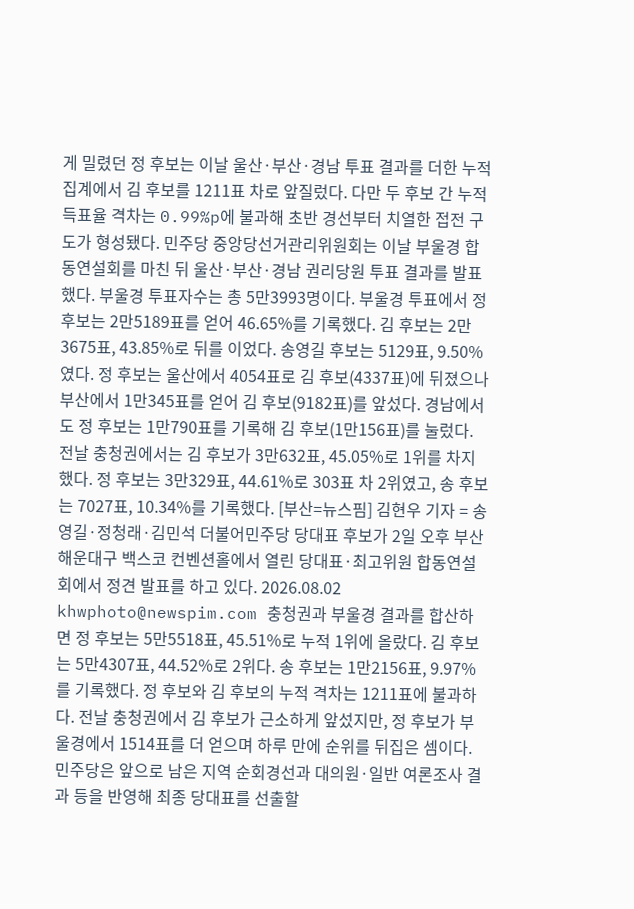게 밀렸던 정 후보는 이날 울산·부산·경남 투표 결과를 더한 누적 집계에서 김 후보를 1211표 차로 앞질렀다. 다만 두 후보 간 누적 득표율 격차는 0.99%p에 불과해 초반 경선부터 치열한 접전 구도가 형성됐다. 민주당 중앙당선거관리위원회는 이날 부울경 합동연설회를 마친 뒤 울산·부산·경남 권리당원 투표 결과를 발표했다. 부울경 투표자수는 총 5만3993명이다. 부울경 투표에서 정 후보는 2만5189표를 얻어 46.65%를 기록했다. 김 후보는 2만3675표, 43.85%로 뒤를 이었다. 송영길 후보는 5129표, 9.50%였다. 정 후보는 울산에서 4054표로 김 후보(4337표)에 뒤졌으나 부산에서 1만345표를 얻어 김 후보(9182표)를 앞섰다. 경남에서도 정 후보는 1만790표를 기록해 김 후보(1만156표)를 눌렀다. 전날 충청권에서는 김 후보가 3만632표, 45.05%로 1위를 차지했다. 정 후보는 3만329표, 44.61%로 303표 차 2위였고, 송 후보는 7027표, 10.34%를 기록했다. [부산=뉴스핌] 김현우 기자 = 송영길·정청래·김민석 더불어민주당 당대표 후보가 2일 오후 부산 해운대구 백스코 컨벤션홀에서 열린 당대표·최고위원 합동연설회에서 정견 발표를 하고 있다. 2026.08.02 khwphoto@newspim.com 충청권과 부울경 결과를 합산하면 정 후보는 5만5518표, 45.51%로 누적 1위에 올랐다. 김 후보는 5만4307표, 44.52%로 2위다. 송 후보는 1만2156표, 9.97%를 기록했다. 정 후보와 김 후보의 누적 격차는 1211표에 불과하다. 전날 충청권에서 김 후보가 근소하게 앞섰지만, 정 후보가 부울경에서 1514표를 더 얻으며 하루 만에 순위를 뒤집은 셈이다. 민주당은 앞으로 남은 지역 순회경선과 대의원·일반 여론조사 결과 등을 반영해 최종 당대표를 선출할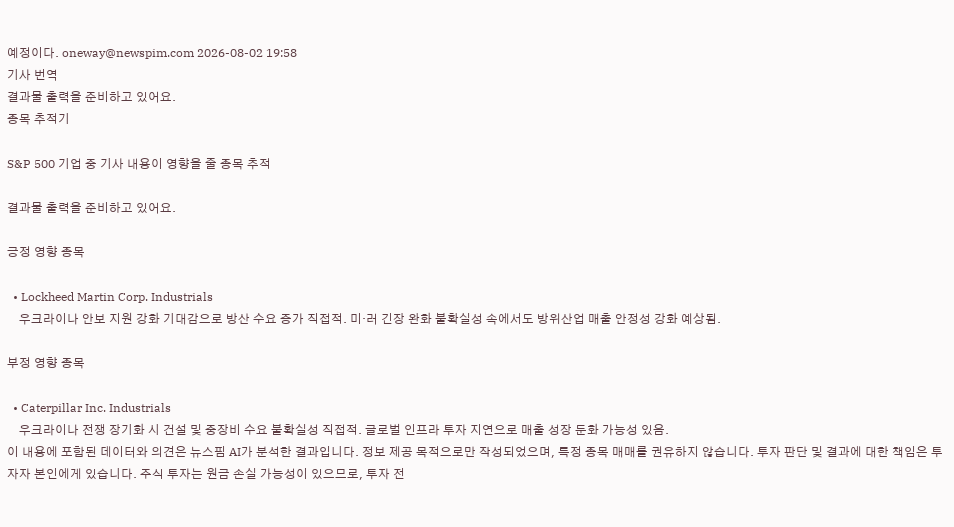예정이다. oneway@newspim.com 2026-08-02 19:58
기사 번역
결과물 출력을 준비하고 있어요.
종목 추적기

S&P 500 기업 중 기사 내용이 영향을 줄 종목 추적

결과물 출력을 준비하고 있어요.

긍정 영향 종목

  • Lockheed Martin Corp. Industrials
    우크라이나 안보 지원 강화 기대감으로 방산 수요 증가 직접적. 미·러 긴장 완화 불확실성 속에서도 방위산업 매출 안정성 강화 예상됨.

부정 영향 종목

  • Caterpillar Inc. Industrials
    우크라이나 전쟁 장기화 시 건설 및 중장비 수요 불확실성 직접적. 글로벌 인프라 투자 지연으로 매출 성장 둔화 가능성 있음.
이 내용에 포함된 데이터와 의견은 뉴스핌 AI가 분석한 결과입니다. 정보 제공 목적으로만 작성되었으며, 특정 종목 매매를 권유하지 않습니다. 투자 판단 및 결과에 대한 책임은 투자자 본인에게 있습니다. 주식 투자는 원금 손실 가능성이 있으므로, 투자 전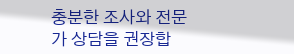충분한 조사와 전문가 상담을 권장합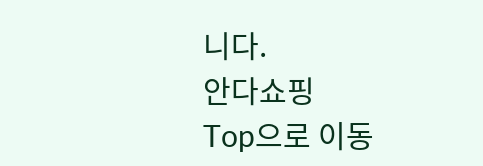니다.
안다쇼핑
Top으로 이동